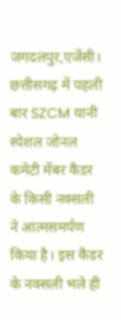जगदलपुर,एजेंसी। छत्तीसगढ़ में पहली बार SZCM यानी स्पेशल जोनल कमेटी मेंबर कैडर के किसी नक्सली ने आत्मसमर्पण किया है। इस कैडर के नक्सली भले ही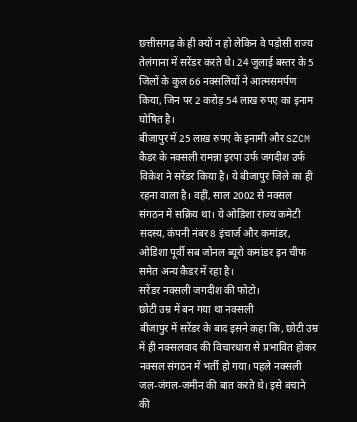छत्तीसगढ़ के ही क्यों न हो लेकिन वे पड़ोसी राज्य तेलंगाना में सरेंडर करते थे। 24 जुलाई बस्तर के 5 जिलों के कुल 66 नक्सलियों ने आत्मसमर्पण किया, जिन पर 2 करोड़ 54 लाख रुपए का इनाम घोषित है।
बीजापुर में 25 लाख रुपए के इनामी और SZCM कैडर के नक्सली रामन्ना इरपा उर्फ जगदीश उर्फ विकेश ने सरेंडर किया है। ये बीजापुर जिले का ही रहना वाला है। वहीं, साल 2002 से नक्सल संगठन में सक्रिय था। ये ओडिशा राज्य कमेटी सदस्य, कंपनी नंबर 8 इंचार्ज और कमांडर, ओडिशा पूर्वी सब जोनल ब्यूरो कमांडर इन चीफ समेत अन्य कैडर में रहा है।
सरेंडर नक्सली जगदीश की फोटो।
छोटी उम्र में बन गया था नक्सली
बीजापुर में सरेंडर के बाद इसने कहा कि, छोटी उम्र में ही नक्सलवाद की विचारधारा से प्रभावित होकर नक्सल संगठन में भर्ती हो गया। पहले नक्सली जल-जंगल-जमीन की बात करते थे। इसे बचाने की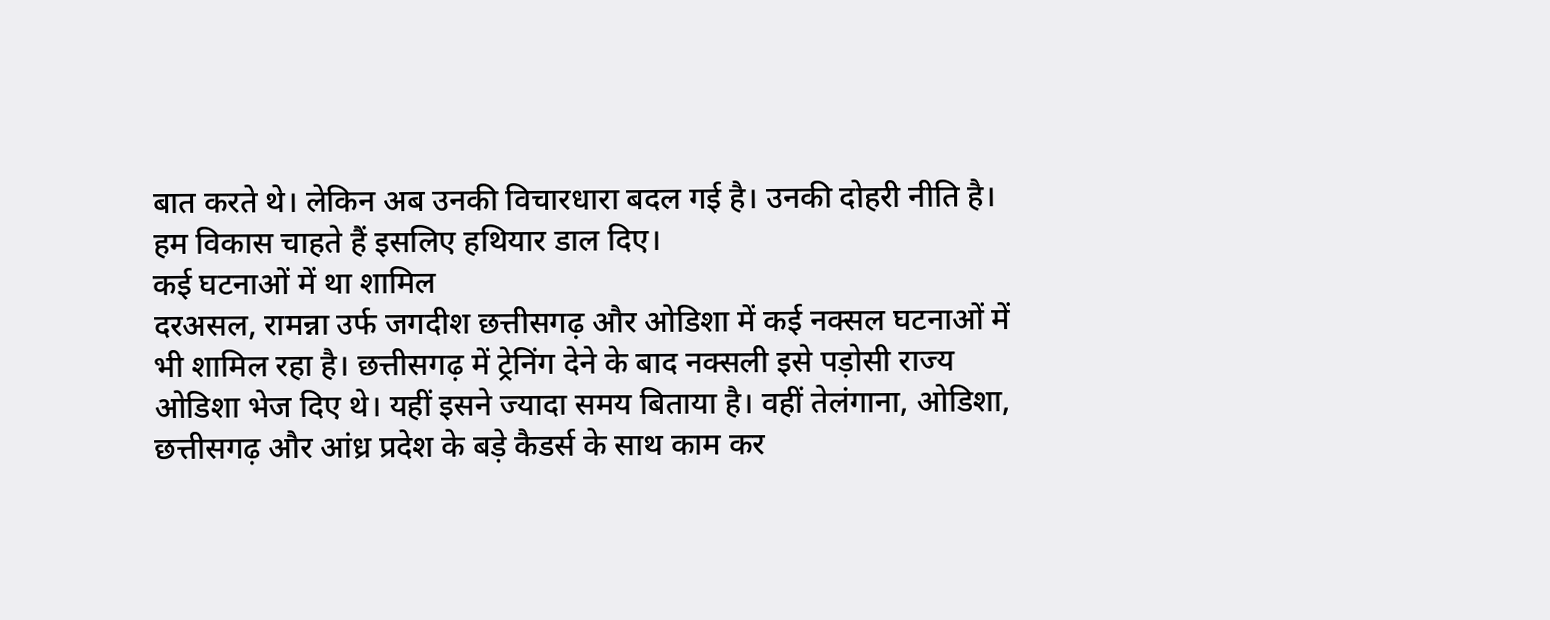बात करते थे। लेकिन अब उनकी विचारधारा बदल गई है। उनकी दोहरी नीति है। हम विकास चाहते हैं इसलिए हथियार डाल दिए।
कई घटनाओं में था शामिल
दरअसल, रामन्ना उर्फ जगदीश छत्तीसगढ़ और ओडिशा में कई नक्सल घटनाओं में भी शामिल रहा है। छत्तीसगढ़ में ट्रेनिंग देने के बाद नक्सली इसे पड़ोसी राज्य ओडिशा भेज दिए थे। यहीं इसने ज्यादा समय बिताया है। वहीं तेलंगाना, ओडिशा, छत्तीसगढ़ और आंध्र प्रदेश के बड़े कैडर्स के साथ काम कर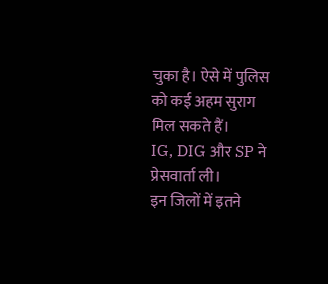चुका है। ऐसे में पुलिस को कई अहम सुराग मिल सकते हैं।
IG, DIG और SP ने प्रेसवार्ता ली।
इन जिलों में इतने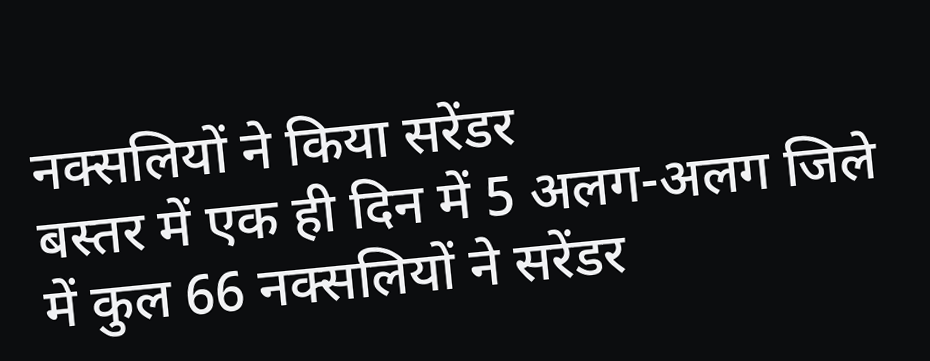नक्सलियों ने किया सरेंडर
बस्तर में एक ही दिन में 5 अलग-अलग जिले में कुल 66 नक्सलियों ने सरेंडर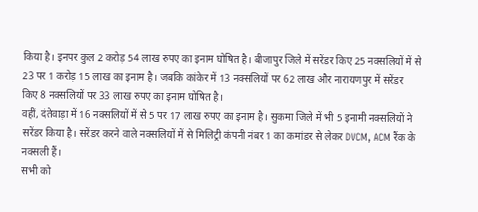किया है। इनपर कुल 2 करोड़ 54 लाख रुपए का इनाम घोषित है। बीजापुर जिले में सरेंडर किए 25 नक्सलियों में से 23 पर 1 करोड़ 15 लाख का इनाम है। जबकि कांकेर में 13 नक्सलियों पर 62 लाख और नारायणपुर में सरेंडर किए 8 नक्सलियों पर 33 लाख रुपए का इनाम घोषित है।
वहीं, दंतेवाड़ा में 16 नक्सलियों में से 5 पर 17 लाख रुपए का इनाम है। सुकमा जिले में भी 5 इनामी नक्सलियों ने सरेंडर किया है। सरेंडर करने वाले नक्सलियों में से मिलिट्री कंपनी नंबर 1 का कमांडर से लेकर DVCM, ACM रैंक के नक्सली हैं।
सभी को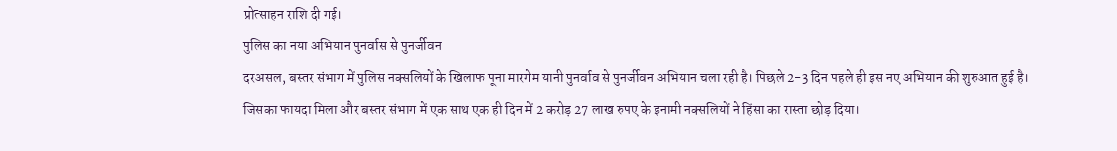प्रोत्साहन राशि दी गई।
पुलिस का नया अभियान पुनर्वास से पुनर्जीवन
दरअसल, बस्तर संभाग में पुलिस नक्सलियों के खिलाफ पूना मारगेम यानी पुनर्वाव से पुनर्जीवन अभियान चला रही है। पिछले 2-3 दिन पहले ही इस नए अभियान की शुरुआत हुई है। जिसका फायदा मिला और बस्तर संभाग में एक साथ एक ही दिन में 2 करोड़ 27 लाख रुपए के इनामी नक्सलियों ने हिंसा का रास्ता छोड़ दिया।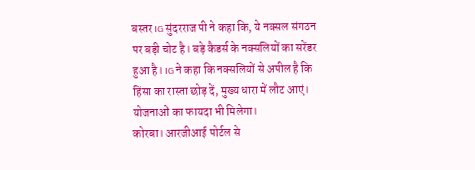बस्तर IG सुंदरराज पी ने कहा कि, ये नक्सल संगठन पर बड़ी चोट है। बड़े कैडर्स के नक्सलियों का सरेंडर हुआ है। IG ने कहा कि नक्सलियों से अपील है कि हिंसा का रास्ता छोड़ दें, मुख्य धारा में लौट आएं। योजनाओं का फायदा भी मिलेगा।
कोरबा। आरजीआई पोर्टल से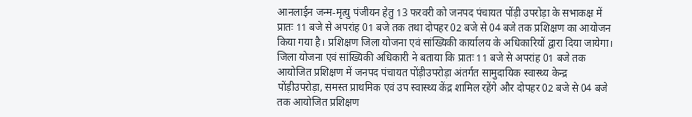आनलाईन जन्म-मृत्यु पंजीयन हेतु 13 फरवरी को जनपद पंचायत पोंड़ी उपरोड़ा के सभाकक्ष में प्रातः 11 बजे से अपरांह 01 बजे तक तथा दोपहर 02 बजे से 04 बजे तक प्रशिक्षण का आयोजन किया गया है। प्रशिक्षण जिला योजना एवं सांख्यिकी कार्यालय के अधिकारियों द्वारा दिया जायेगा। जिला योजना एवं सांख्यिकी अधिकारी ने बताया कि प्रातः 11 बजे से अपरांह 01 बजे तक आयोजित प्रशिक्षण में जनपद पंचायत पोंड़ीउपरोड़ा अंतर्गत सामुदायिक स्वास्थ्य केन्द्र पोंड़ीउपरोड़ा, समस्त प्राथमिक एवं उप स्वास्थ्य केंद्र शामिल रहेंगे और दोपहर 02 बजे से 04 बजे तक आयोजित प्रशिक्षण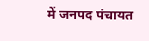में जनपद पंचायत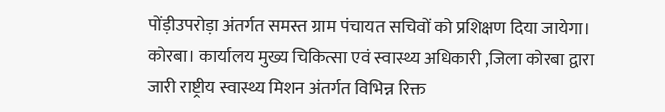पोंड़ीउपरोड़ा अंतर्गत समस्त ग्राम पंचायत सचिवों को प्रशिक्षण दिया जायेगा।
कोरबा। कार्यालय मुख्य चिकित्सा एवं स्वास्थ्य अधिकारी ,जिला कोरबा द्वारा जारी राष्ट्रीय स्वास्थ्य मिशन अंतर्गत विभिन्न रिक्त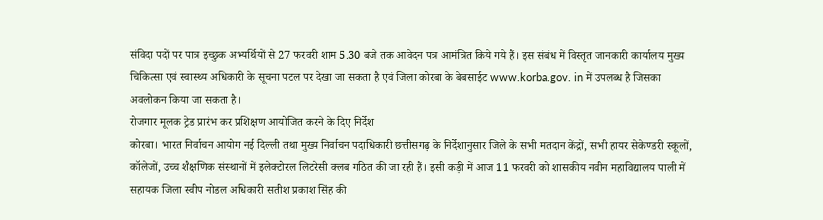संविदा पदों पर पात्र इच्छुक अभ्यर्थियों से 27 फरवरी शाम 5.30 बजे तक आवेदन पत्र आमंत्रित किये गये हैं। इस संबंध में विस्तृत जानकारी कार्यालय मुख्य चिकित्सा एवं स्वास्थ्य अधिकारी के सूचना पटल पर देखा जा सकता है एवं जिला कोरबा के बेबसाईट www.korba.gov. in में उपलब्ध है जिसका अवलोकन किया जा सकता है।
रोजगार मूलक ट्रेड प्रारंभ कर प्रशिक्षण आयोजित करने के दिए निर्देश
कोरबा। भारत निर्वाचन आयोग नई दिल्ली तथा मुख्य निर्वाचन पदाधिकारी छत्तीसगढ़ के निर्देशानुसार जिले के सभी मतदान केंद्रों, सभी हायर सेकेण्डरी स्कूलों, कॉलेजों, उच्च शैक्षणिक संस्थानों में इलेक्टोरल लिटरेसी क्लब गठित की जा रही हैं। इसी कड़ी में आज 11 फरवरी को शासकीय नवीन महाविद्यालय पाली में सहायक जिला स्वीप नोडल अधिकारी सतीश प्रकाश सिंह की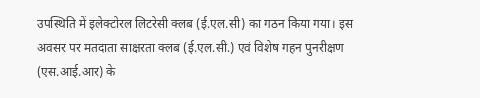उपस्थिति में इलेक्टोरल लिटरेसी क्लब (ई.एल.सी) का गठन किया गया। इस अवसर पर मतदाता साक्षरता क्लब (ई.एल.सी.) एवं विशेष गहन पुनरीक्षण (एस.आई.आर) के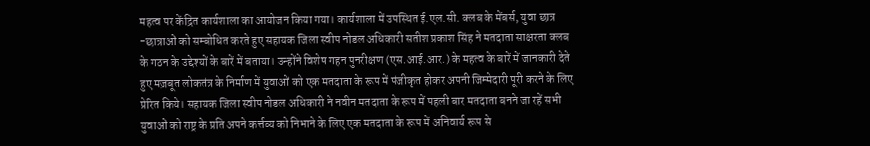महत्व पर केंद्रित कार्यशाला का आयोजन किया गया। कार्यशाला में उपस्थित ई.एल.सी. क्लब के मेंबर्स, युवा छात्र -छात्राओं को सम्बोधित करते हुए सहायक जिला स्वीप नोडल अधिकारी सतीश प्रकाश सिंह ने मतदाता साक्षरता क्लब के गठन के उद्देश्यों के बारें में बताया। उन्होंने विशेष गहन पुनरीक्षण (एस.आई.आर.) के महत्व के बारें में जानकारी देते हुए मज़बूत लोकतंत्र के निर्माण में युवाओं को एक मतदाता के रूप में पंजीकृत होकर अपनी जिम्मेदारी पूरी करने के लिए प्रेरित किये। सहायक जिला स्वीप नोडल अधिकारी ने नवीन मतदाता के रूप में पहली बार मतदाता बनने जा रहें सभी युवाओं को राष्ट्र के प्रति अपने कर्त्तव्य को निभाने के लिए एक मतदाता के रूप में अनिवार्य रूप से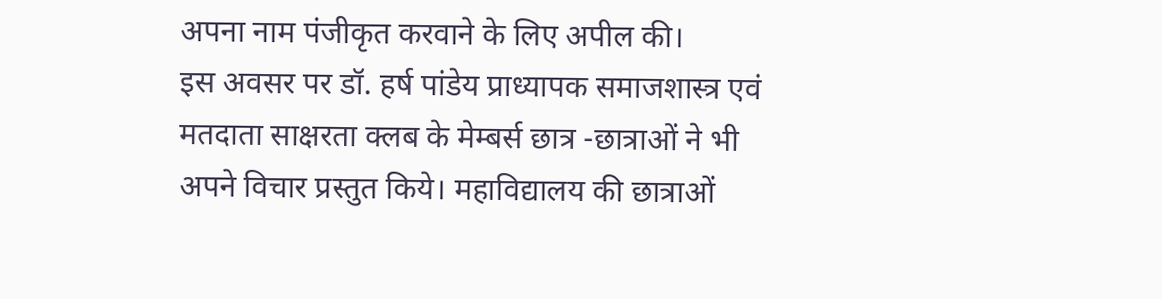अपना नाम पंजीकृत करवाने के लिए अपील की।
इस अवसर पर डॉ. हर्ष पांडेय प्राध्यापक समाजशास्त्र एवं मतदाता साक्षरता क्लब के मेम्बर्स छात्र -छात्राओं ने भी अपने विचार प्रस्तुत किये। महाविद्यालय की छात्राओं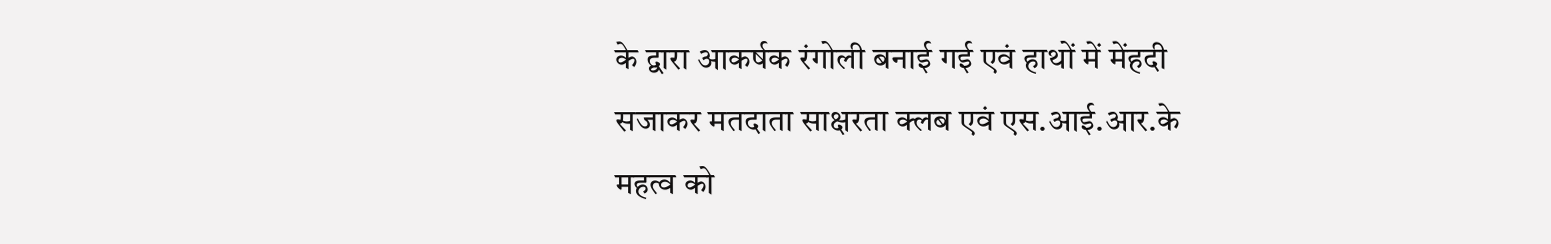के द्वारा आकर्षक रंगोली बनाई गई एवं हाथों में मेंहदी सजाकर मतदाता साक्षरता क्लब एवं एस.आई.आर.के महत्व को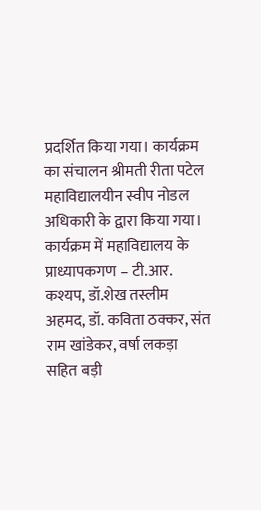प्रदर्शित किया गया। कार्यक्रम का संचालन श्रीमती रीता पटेल महाविद्यालयीन स्वीप नोडल अधिकारी के द्वारा किया गया। कार्यक्रम में महाविद्यालय के प्राध्यापकगण – टी.आर. कश्यप, डॉ.शेख तस्लीम अहमद, डॉ. कविता ठक्कर, संत राम खांडेकर, वर्षा लकड़ा सहित बड़ी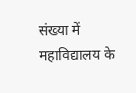संख्या में महाविद्यालय के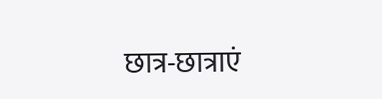छात्र-छात्राएं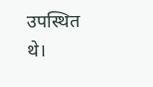उपस्थित थे।